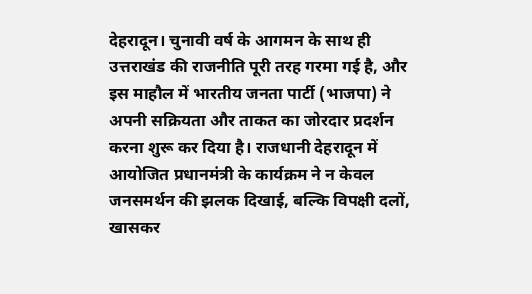देहरादून। चुनावी वर्ष के आगमन के साथ ही उत्तराखंड की राजनीति पूरी तरह गरमा गई है, और इस माहौल में भारतीय जनता पार्टी (भाजपा) ने अपनी सक्रियता और ताकत का जोरदार प्रदर्शन करना शुरू कर दिया है। राजधानी देहरादून में आयोजित प्रधानमंत्री के कार्यक्रम ने न केवल जनसमर्थन की झलक दिखाई, बल्कि विपक्षी दलों, खासकर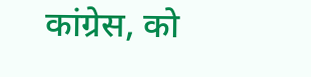कांग्रेस, को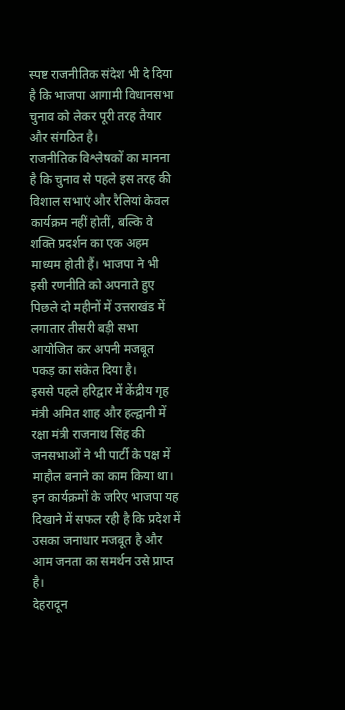स्पष्ट राजनीतिक संदेश भी दे दिया है कि भाजपा आगामी विधानसभा चुनाव को लेकर पूरी तरह तैयार और संगठित है।
राजनीतिक विश्लेषकों का मानना है कि चुनाव से पहले इस तरह की विशाल सभाएं और रैलियां केवल कार्यक्रम नहीं होतीं, बल्कि वे शक्ति प्रदर्शन का एक अहम माध्यम होती हैं। भाजपा ने भी इसी रणनीति को अपनाते हुए पिछले दो महीनों में उत्तराखंड में लगातार तीसरी बड़ी सभा आयोजित कर अपनी मजबूत पकड़ का संकेत दिया है।
इससे पहले हरिद्वार में केंद्रीय गृह मंत्री अमित शाह और हल्द्वानी में रक्षा मंत्री राजनाथ सिंह की जनसभाओं ने भी पार्टी के पक्ष में माहौल बनाने का काम किया था। इन कार्यक्रमों के जरिए भाजपा यह दिखाने में सफल रही है कि प्रदेश में उसका जनाधार मजबूत है और आम जनता का समर्थन उसे प्राप्त है।
देहरादून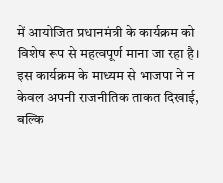में आयोजित प्रधानमंत्री के कार्यक्रम को विशेष रूप से महत्वपूर्ण माना जा रहा है। इस कार्यक्रम के माध्यम से भाजपा ने न केवल अपनी राजनीतिक ताकत दिखाई, बल्कि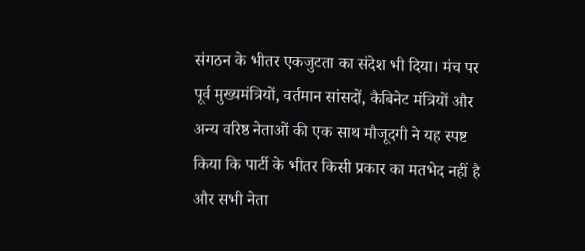संगठन के भीतर एकजुटता का संदेश भी दिया। मंच पर पूर्व मुख्यमंत्रियों, वर्तमान सांसदों, कैबिनेट मंत्रियों और अन्य वरिष्ठ नेताओं की एक साथ मौजूदगी ने यह स्पष्ट किया कि पार्टी के भीतर किसी प्रकार का मतभेद नहीं है और सभी नेता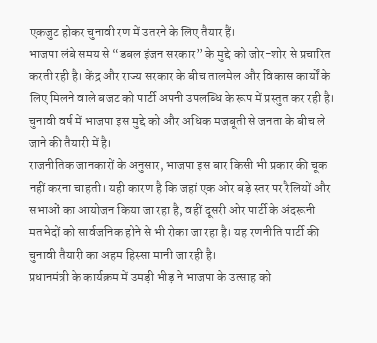एकजुट होकर चुनावी रण में उतरने के लिए तैयार हैं।
भाजपा लंबे समय से “डबल इंजन सरकार” के मुद्दे को जोर-शोर से प्रचारित करती रही है। केंद्र और राज्य सरकार के बीच तालमेल और विकास कार्यों के लिए मिलने वाले बजट को पार्टी अपनी उपलब्धि के रूप में प्रस्तुत कर रही है। चुनावी वर्ष में भाजपा इस मुद्दे को और अधिक मजबूती से जनता के बीच ले जाने की तैयारी में है।
राजनीतिक जानकारों के अनुसार, भाजपा इस बार किसी भी प्रकार की चूक नहीं करना चाहती। यही कारण है कि जहां एक ओर बड़े स्तर पर रैलियों और सभाओं का आयोजन किया जा रहा है, वहीं दूसरी ओर पार्टी के अंदरूनी मतभेदों को सार्वजनिक होने से भी रोका जा रहा है। यह रणनीति पार्टी की चुनावी तैयारी का अहम हिस्सा मानी जा रही है।
प्रधानमंत्री के कार्यक्रम में उमड़ी भीड़ ने भाजपा के उत्साह को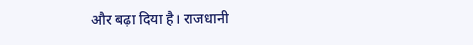और बढ़ा दिया है। राजधानी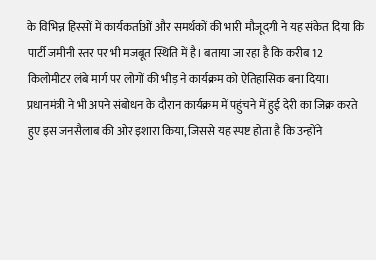के विभिन्न हिस्सों में कार्यकर्ताओं और समर्थकों की भारी मौजूदगी ने यह संकेत दिया कि पार्टी जमीनी स्तर पर भी मजबूत स्थिति में है। बताया जा रहा है कि करीब 12 किलोमीटर लंबे मार्ग पर लोगों की भीड़ ने कार्यक्रम को ऐतिहासिक बना दिया।
प्रधानमंत्री ने भी अपने संबोधन के दौरान कार्यक्रम में पहुंचने में हुई देरी का जिक्र करते हुए इस जनसैलाब की ओर इशारा किया, जिससे यह स्पष्ट होता है कि उन्होंने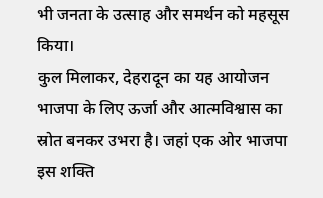भी जनता के उत्साह और समर्थन को महसूस किया।
कुल मिलाकर, देहरादून का यह आयोजन भाजपा के लिए ऊर्जा और आत्मविश्वास का स्रोत बनकर उभरा है। जहां एक ओर भाजपा इस शक्ति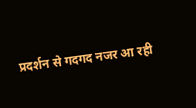प्रदर्शन से गदगद नजर आ रही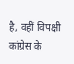है, वहीं विपक्षी कांग्रेस के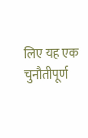लिए यह एक चुनौतीपूर्ण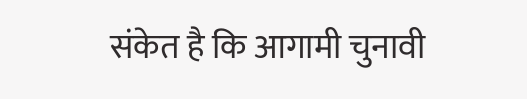संकेत है कि आगामी चुनावी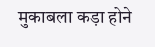मुकाबला कड़ा होने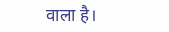वाला है।